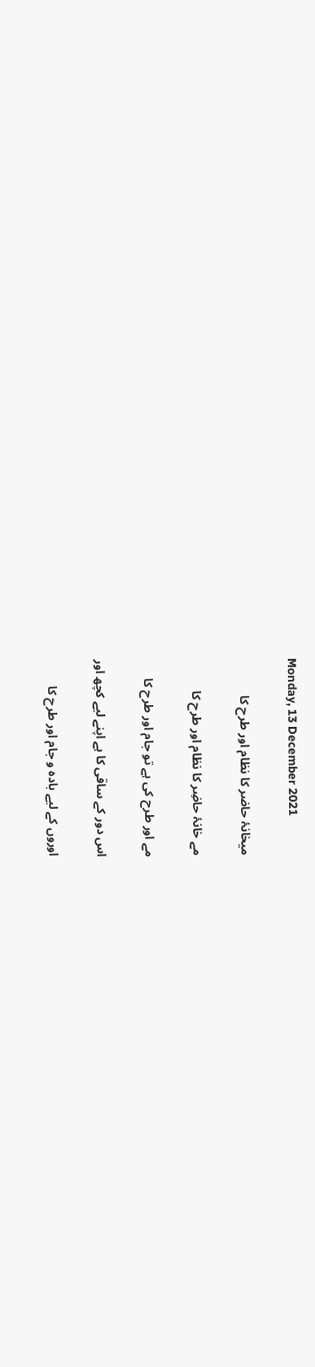Monday, 13 December 2021

میخانۂ حاضر کا نظام اور طرح کا

مے خانۂ حاضِر کا نظام اور طرح کا

مے اور طرح کی ہے تو جام اور طرح کا

اس دور کے ساقی کا ہے اپنے لیے کچھ اور

اوروں کے لیے بادہ و جام اور طرح کا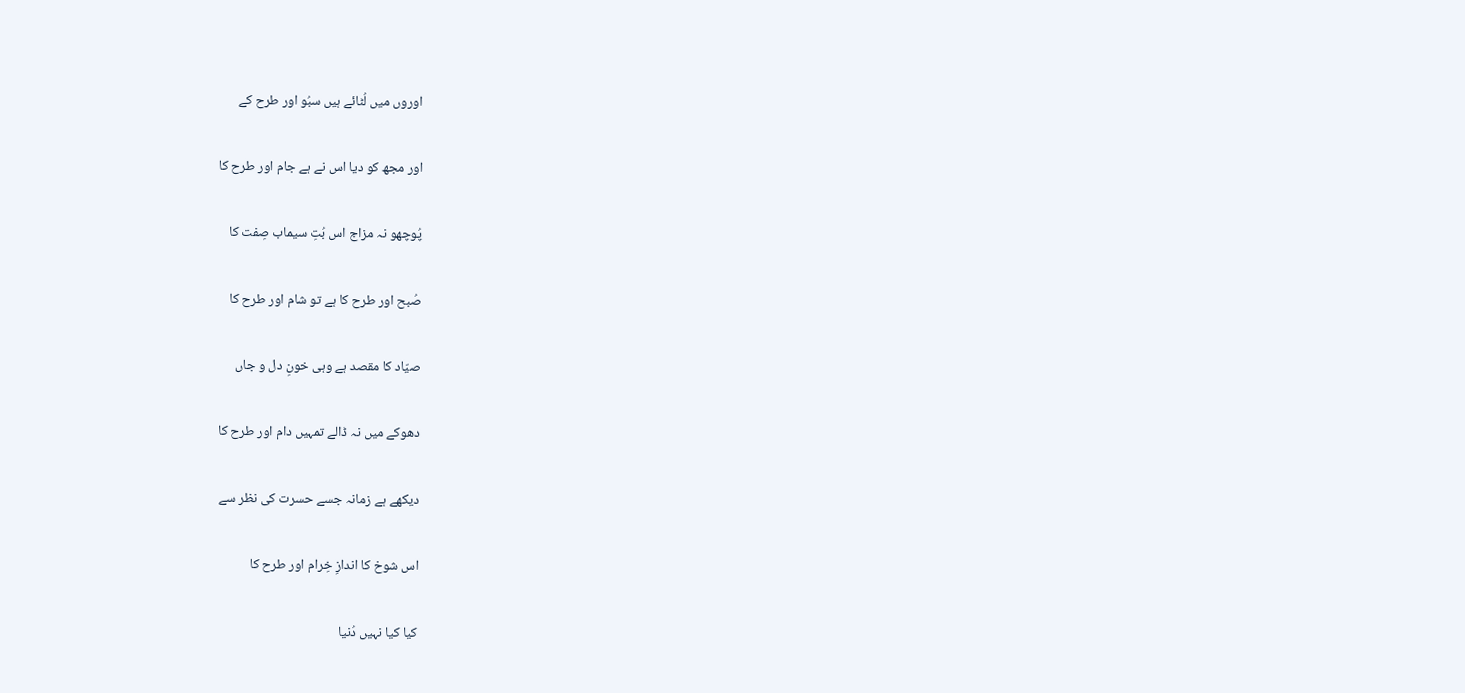اوروں میں لُٹائے ہیں سبُو اور طرح کے

اور مجھ کو دیا اس نے ہے جام اور طرح کا

پُوچھو نہ مزاج اس بُتِ سیماب صِفت کا

صُبح اور طرح کا ہے تو شام اور طرح کا

صیّاد کا مقصد ہے وہی خونِ دل و جاں

دھوکے میں نہ ڈالے تمہیں دام اور طرح کا

دیکھے ہے زمانہ جسے حسرت کی نظر سے

اس شوخ کا اندازِ خِرام اور طرح کا

کیا کیا نہیں دُنیا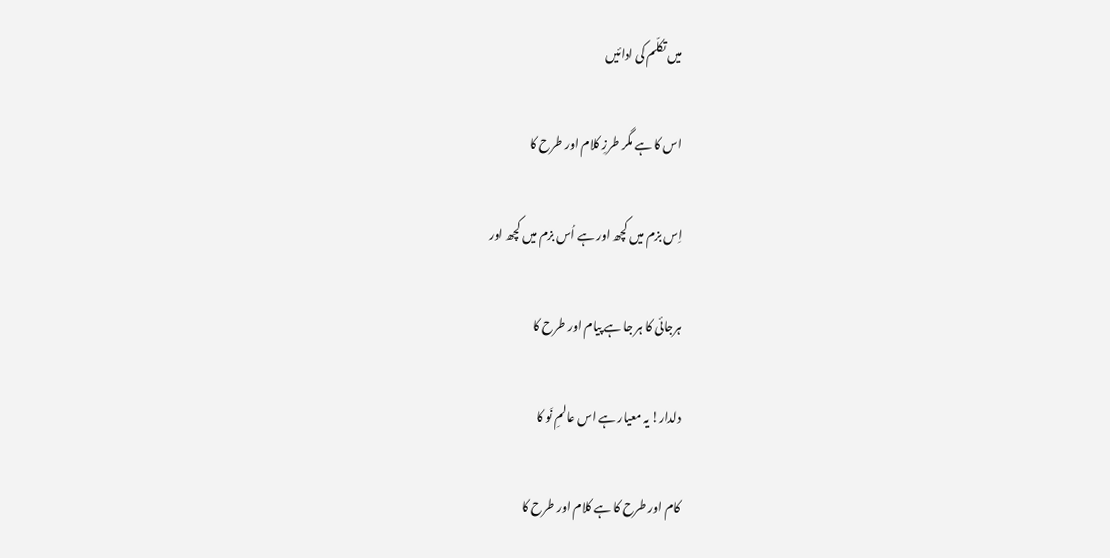میں تکلّم کی ادائیں

اس کا ہے مگر طرزِ کلام اور طرح کا

اِس بزم میں کچھ اور ہے اُس بزم میں کچھ اور

ہرجائی کا ہر جا ہے پیام اور طرح کا

دلدار! یہ معیار ہے اس عالمِ نَو کا

کام اور طرح کا ہے کلام اور طرح کا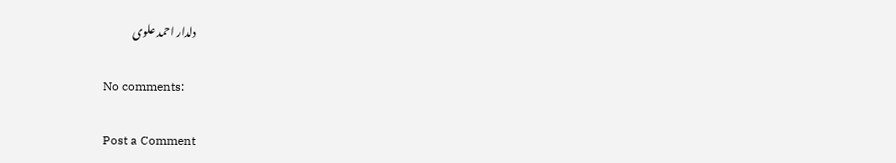دلدار احمد علوی

No comments:

Post a Comment